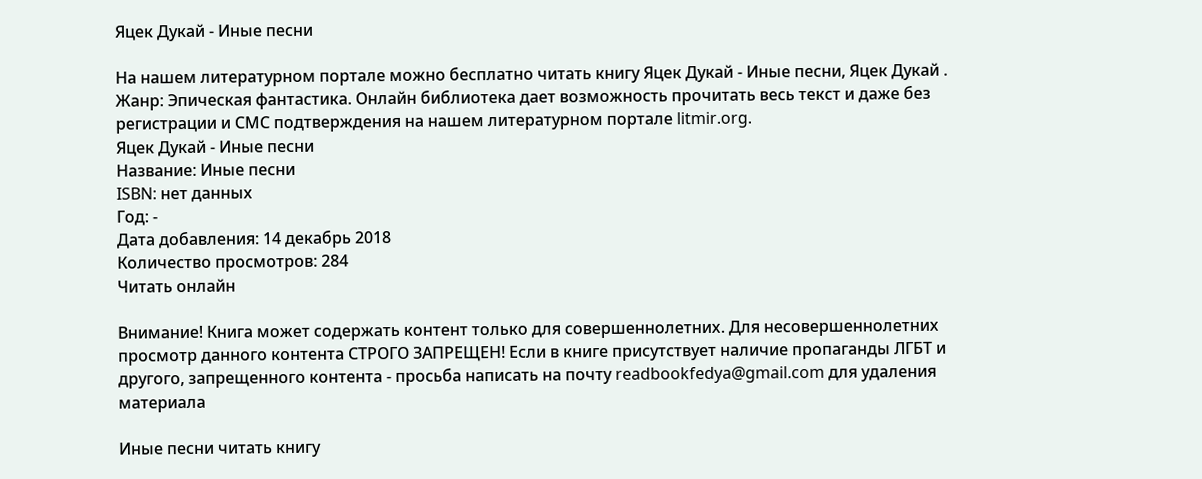Яцек Дукай - Иные песни

На нашем литературном портале можно бесплатно читать книгу Яцек Дукай - Иные песни, Яцек Дукай . Жанр: Эпическая фантастика. Онлайн библиотека дает возможность прочитать весь текст и даже без регистрации и СМС подтверждения на нашем литературном портале litmir.org.
Яцек Дукай - Иные песни
Название: Иные песни
ISBN: нет данных
Год: -
Дата добавления: 14 декабрь 2018
Количество просмотров: 284
Читать онлайн

Внимание! Книга может содержать контент только для совершеннолетних. Для несовершеннолетних просмотр данного контента СТРОГО ЗАПРЕЩЕН! Если в книге присутствует наличие пропаганды ЛГБТ и другого, запрещенного контента - просьба написать на почту readbookfedya@gmail.com для удаления материала

Иные песни читать книгу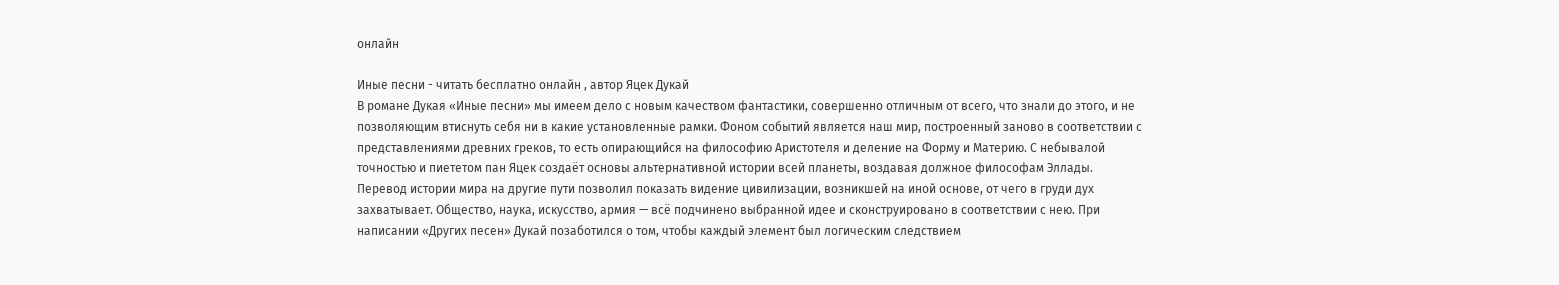онлайн

Иные песни - читать бесплатно онлайн , автор Яцек Дукай
В романе Дукая «Иные песни» мы имеем дело с новым качеством фантастики, совершенно отличным от всего, что знали до этого, и не позволяющим втиснуть себя ни в какие установленные рамки. Фоном событий является наш мир, построенный заново в соответствии с представлениями древних греков, то есть опирающийся на философию Аристотеля и деление на Форму и Материю. С небывалой точностью и пиететом пан Яцек создаёт основы альтернативной истории всей планеты, воздавая должное философам Эллады. Перевод истории мира на другие пути позволил показать видение цивилизации, возникшей на иной основе, от чего в груди дух захватывает. Общество, наука, искусство, армия — всё подчинено выбранной идее и сконструировано в соответствии с нею. При написании «Других песен» Дукай позаботился о том, чтобы каждый элемент был логическим следствием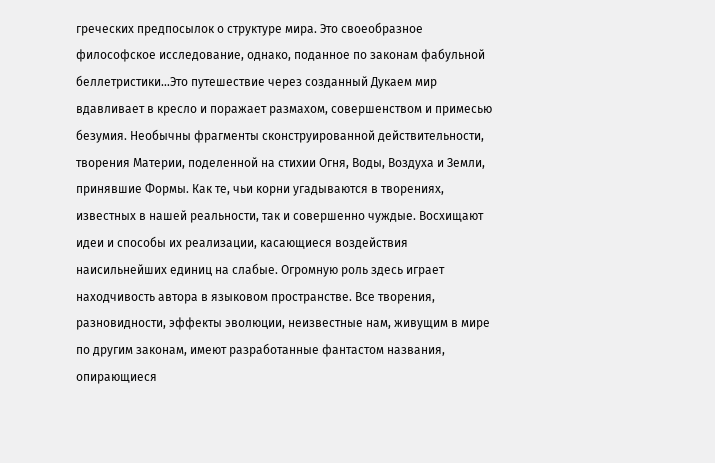греческих предпосылок о структуре мира. Это своеобразное философское исследование, однако, поданное по законам фабульной беллетристики…Это путешествие через созданный Дукаем мир вдавливает в кресло и поражает размахом, совершенством и примесью безумия. Необычны фрагменты сконструированной действительности, творения Материи, поделенной на стихии Огня, Воды, Воздуха и Земли, принявшие Формы. Как те, чьи корни угадываются в творениях, известных в нашей реальности, так и совершенно чуждые. Восхищают идеи и способы их реализации, касающиеся воздействия наисильнейших единиц на слабые. Огромную роль здесь играет находчивость автора в языковом пространстве. Все творения, разновидности, эффекты эволюции, неизвестные нам, живущим в мире по другим законам, имеют разработанные фантастом названия, опирающиеся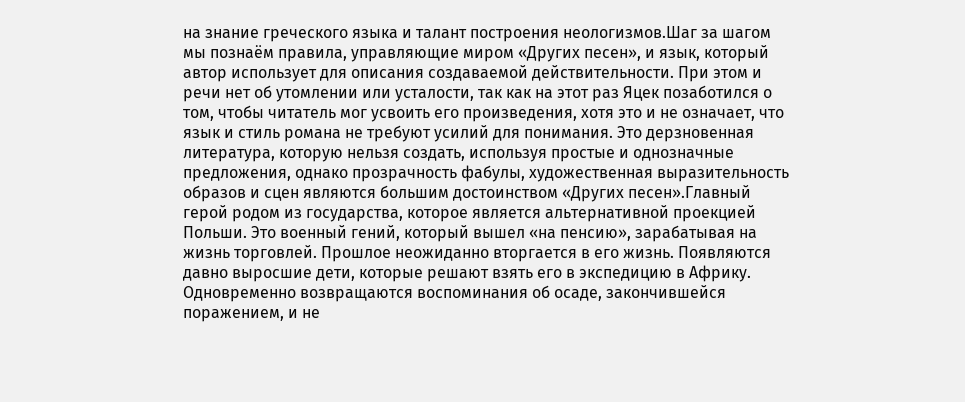на знание греческого языка и талант построения неологизмов.Шаг за шагом мы познаём правила, управляющие миром «Других песен», и язык, который автор использует для описания создаваемой действительности. При этом и речи нет об утомлении или усталости, так как на этот раз Яцек позаботился о том, чтобы читатель мог усвоить его произведения, хотя это и не означает, что язык и стиль романа не требуют усилий для понимания. Это дерзновенная литература, которую нельзя создать, используя простые и однозначные предложения, однако прозрачность фабулы, художественная выразительность образов и сцен являются большим достоинством «Других песен».Главный герой родом из государства, которое является альтернативной проекцией Польши. Это военный гений, который вышел «на пенсию», зарабатывая на жизнь торговлей. Прошлое неожиданно вторгается в его жизнь. Появляются давно выросшие дети, которые решают взять его в экспедицию в Африку. Одновременно возвращаются воспоминания об осаде, закончившейся поражением, и не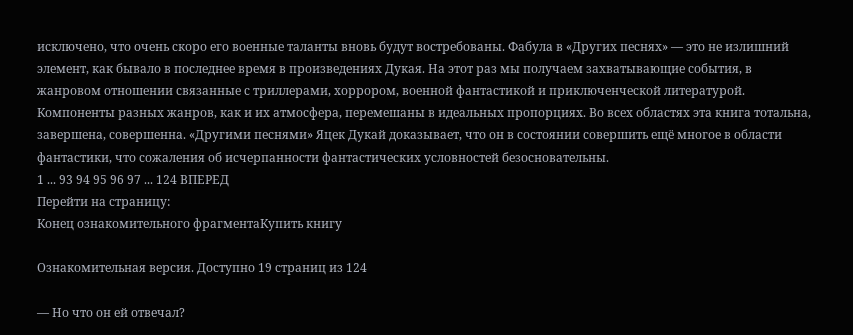исключено, что очень скоро его военные таланты вновь будут востребованы. Фабула в «Других песнях» — это не излишний элемент, как бывало в последнее время в произведениях Дукая. На этот раз мы получаем захватывающие события, в жанровом отношении связанные с триллерами, хоррором, военной фантастикой и приключенческой литературой. Компоненты разных жанров, как и их атмосфера, перемешаны в идеальных пропорциях. Во всех областях эта книга тотальна, завершена, совершенна. «Другими песнями» Яцек Дукай доказывает, что он в состоянии совершить ещё многое в области фантастики, что сожаления об исчерпанности фантастических условностей безосновательны.
1 ... 93 94 95 96 97 ... 124 ВПЕРЕД
Перейти на страницу:
Конец ознакомительного фрагментаКупить книгу

Ознакомительная версия. Доступно 19 страниц из 124

— Но что он ей отвечал?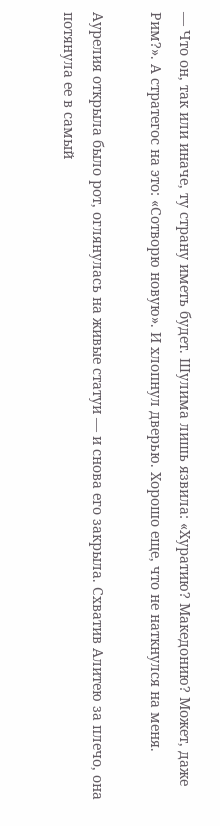— Что он, так или иначе, ту страну иметь будет. Шулима лишь язвила: «Хуратию? Македонию? Может, даже Рим?». А стратегос на это: «Сотворю новую». И хлопнул дверью. Хорошо еще, что не наткнулся на меня.

Аурелия открыла было рот, оглянулась на живые статуи — и снова его закрыла. Схватив Алитею за плечо, она потянула ее в самый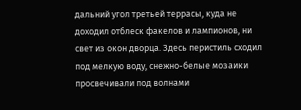дальний угол третьей террасы, куда не доходил отблеск факелов и лампионов, ни свет из окон дворца. Здесь перистиль сходил под мелкую воду, снежно-белые мозаики просвечивали под волнами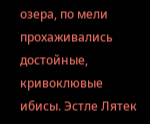озера, по мели прохаживались достойные, кривоклювые ибисы. Эстле Лятек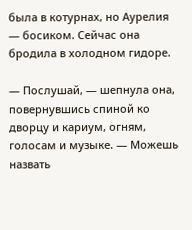была в котурнах, но Аурелия — босиком. Сейчас она бродила в холодном гидоре.

— Послушай, — шепнула она, повернувшись спиной ко дворцу и кариум, огням, голосам и музыке. — Можешь назвать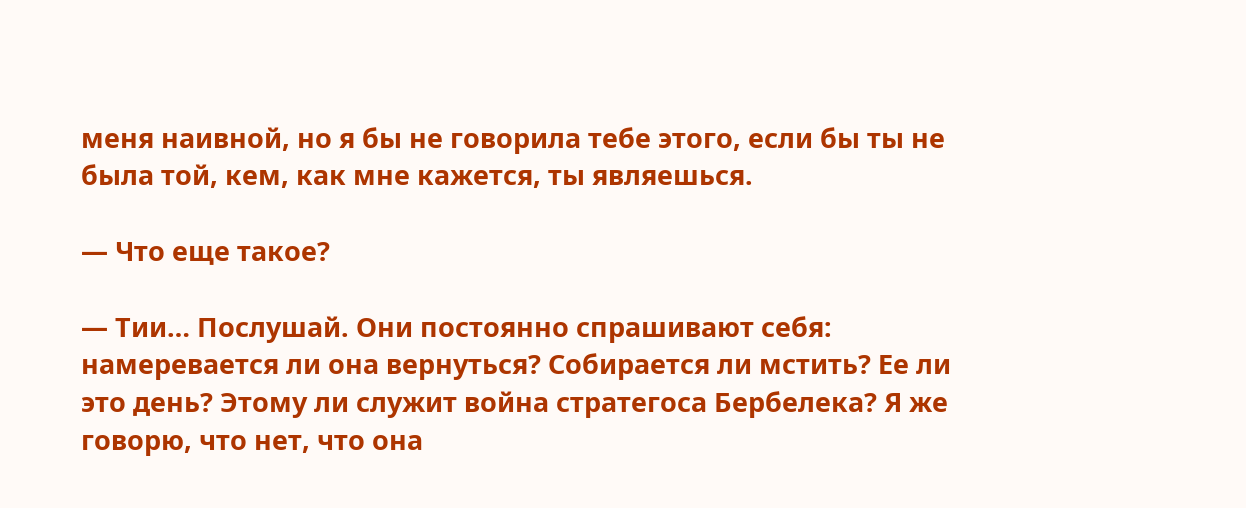меня наивной, но я бы не говорила тебе этого, если бы ты не была той, кем, как мне кажется, ты являешься.

— Что еще такое?

— Тии… Послушай. Они постоянно спрашивают себя: намеревается ли она вернуться? Собирается ли мстить? Ее ли это день? Этому ли служит война стратегоса Бербелека? Я же говорю, что нет, что она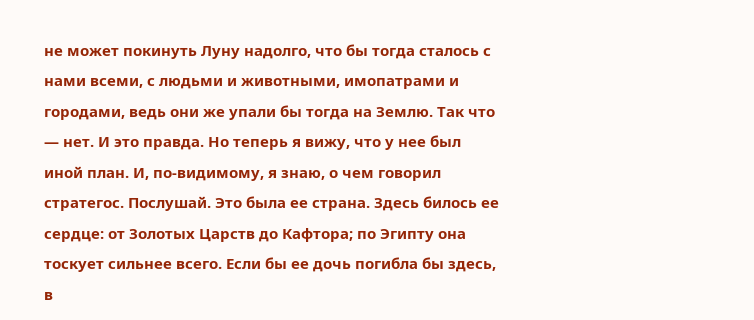не может покинуть Луну надолго, что бы тогда сталось с нами всеми, с людьми и животными, имопатрами и городами, ведь они же упали бы тогда на Землю. Так что — нет. И это правда. Но теперь я вижу, что у нее был иной план. И, по-видимому, я знаю, о чем говорил стратегос. Послушай. Это была ее страна. Здесь билось ее сердце: от Золотых Царств до Кафтора; по Эгипту она тоскует сильнее всего. Если бы ее дочь погибла бы здесь, в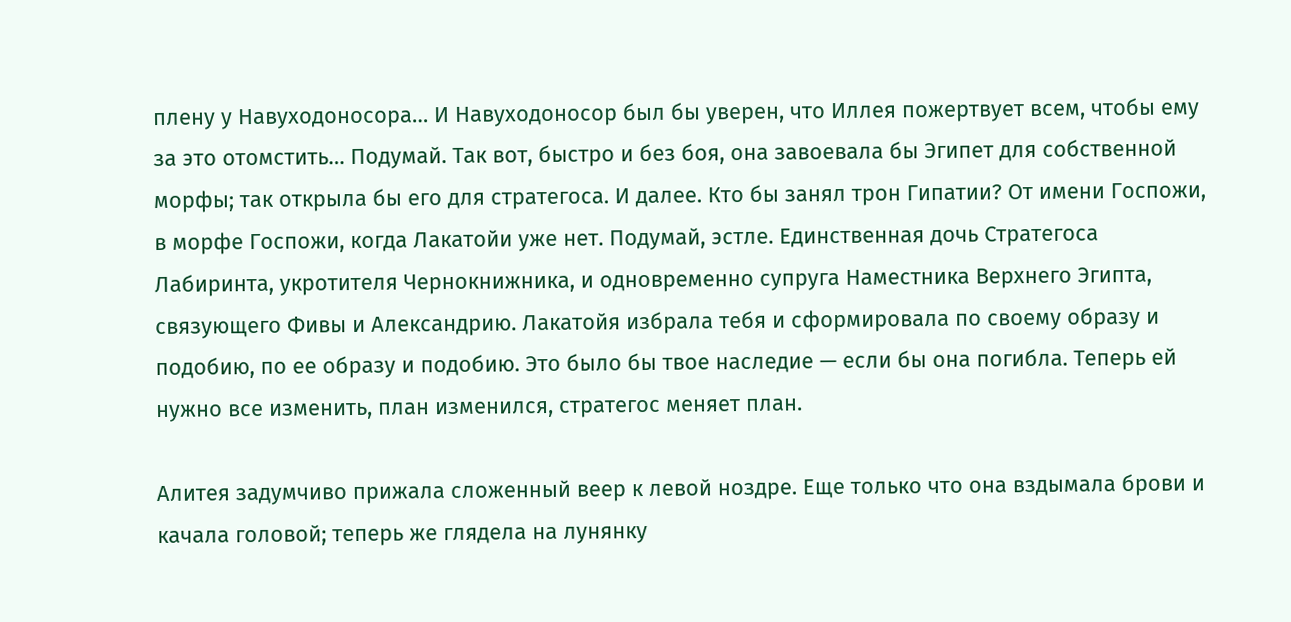плену у Навуходоносора… И Навуходоносор был бы уверен, что Иллея пожертвует всем, чтобы ему за это отомстить… Подумай. Так вот, быстро и без боя, она завоевала бы Эгипет для собственной морфы; так открыла бы его для стратегоса. И далее. Кто бы занял трон Гипатии? От имени Госпожи, в морфе Госпожи, когда Лакатойи уже нет. Подумай, эстле. Единственная дочь Стратегоса Лабиринта, укротителя Чернокнижника, и одновременно супруга Наместника Верхнего Эгипта, связующего Фивы и Александрию. Лакатойя избрала тебя и сформировала по своему образу и подобию, по ее образу и подобию. Это было бы твое наследие — если бы она погибла. Теперь ей нужно все изменить, план изменился, стратегос меняет план.

Алитея задумчиво прижала сложенный веер к левой ноздре. Еще только что она вздымала брови и качала головой; теперь же глядела на лунянку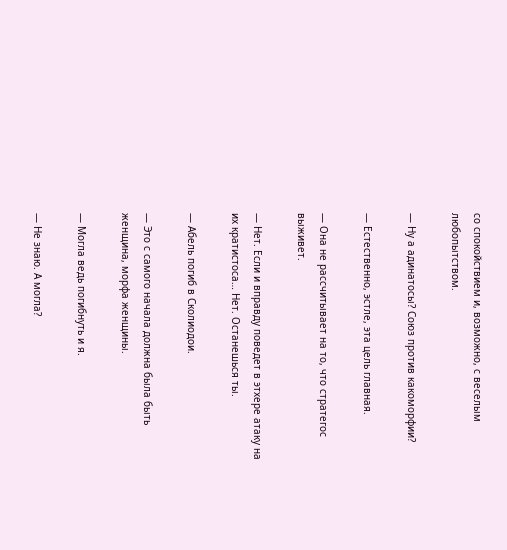со спокойствием и, возможно, с веселым любопытством.

— Ну а адинатосы? Союз против какоморфии?

— Естественно, эстле, эта цель главная.

— Она не рассчитывает на то, что стратегос выживет.

— Нет. Если и вправду поведет в этхере атаку на их кратистоса… Нет. Останешься ты.

— Абель погиб в Сколиодои.

— Это с самого начала должна была быть женщина, морфа женщины.

— Могла ведь погибнуть и я.

— Не знаю. А могла?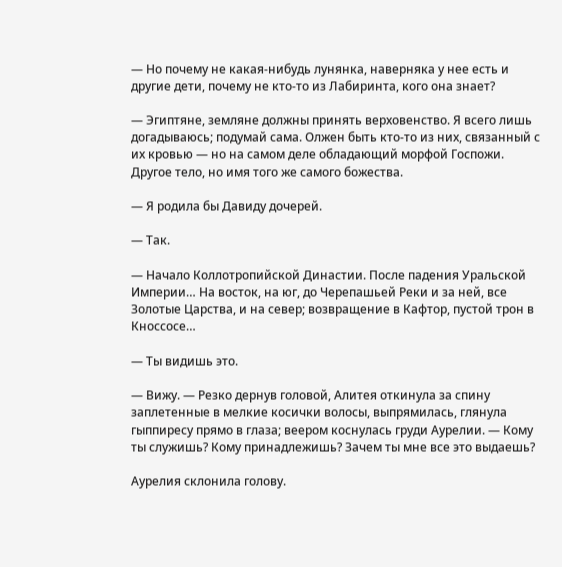— Но почему не какая-нибудь лунянка, наверняка у нее есть и другие дети, почему не кто-то из Лабиринта, кого она знает?

— Эгиптяне, земляне должны принять верховенство. Я всего лишь догадываюсь; подумай сама. Олжен быть кто-то из них, связанный с их кровью — но на самом деле обладающий морфой Госпожи. Другое тело, но имя того же самого божества.

— Я родила бы Давиду дочерей.

— Так.

— Начало Коллотропийской Династии. После падения Уральской Империи… На восток, на юг, до Черепашьей Реки и за ней, все Золотые Царства, и на север; возвращение в Кафтор, пустой трон в Кноссосе…

— Ты видишь это.

— Вижу. — Резко дернув головой, Алитея откинула за спину заплетенные в мелкие косички волосы, выпрямилась, глянула гыппиресу прямо в глаза; веером коснулась груди Аурелии. — Кому ты служишь? Кому принадлежишь? Зачем ты мне все это выдаешь?

Аурелия склонила голову.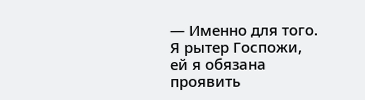— Именно для того. Я рытер Госпожи, ей я обязана проявить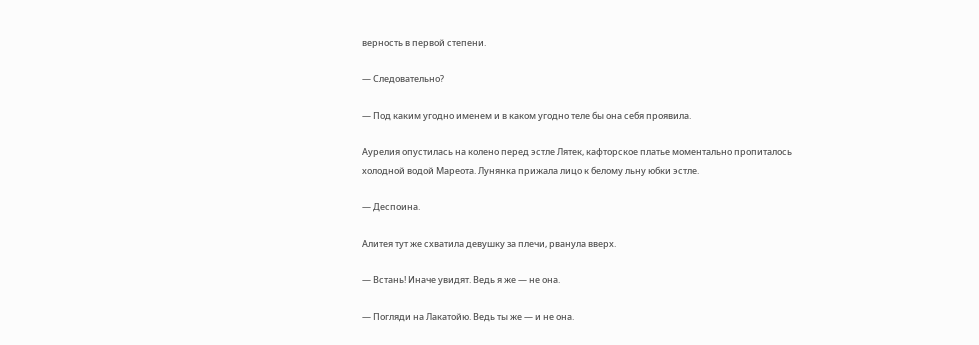верность в первой степени.

— Следовательно?

— Под каким угодно именем и в каком угодно теле бы она себя проявила.

Аурелия опустилась на колено перед эстле Лятек, кафторское платье моментально пропиталось холодной водой Мареота. Лунянка прижала лицо к белому льну юбки эстле.

— Деспоина.

Алитея тут же схватила девушку за плечи, рванула вверх.

— Встань! Иначе увидят. Ведь я же — не она.

— Погляди на Лакатойю. Ведь ты же — и не она.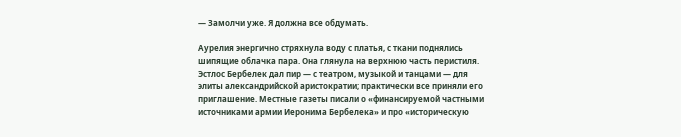— Замолчи уже. Я должна все обдумать.

Аурелия энергично стряхнула воду с платья, с ткани поднялись шипящие облачка пара. Она глянула на верхнюю часть перистиля. Эстлос Бербелек дал пир — с театром, музыкой и танцами — для элиты александрийской аристократии; практически все приняли его приглашение. Местные газеты писали о «финансируемой частными источниками армии Иеронима Бербелека» и про «историческую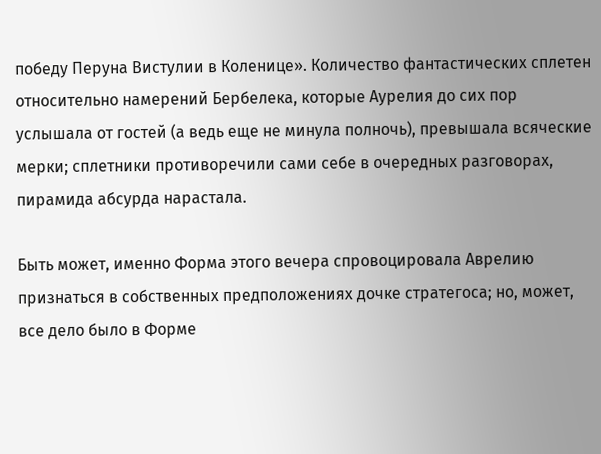победу Перуна Вистулии в Коленице». Количество фантастических сплетен относительно намерений Бербелека, которые Аурелия до сих пор услышала от гостей (а ведь еще не минула полночь), превышала всяческие мерки; сплетники противоречили сами себе в очередных разговорах, пирамида абсурда нарастала.

Быть может, именно Форма этого вечера спровоцировала Аврелию признаться в собственных предположениях дочке стратегоса; но, может, все дело было в Форме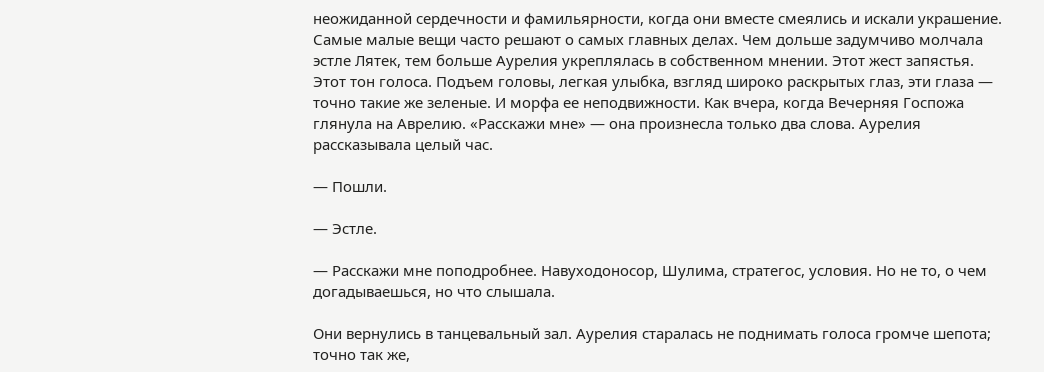неожиданной сердечности и фамильярности, когда они вместе смеялись и искали украшение. Самые малые вещи часто решают о самых главных делах. Чем дольше задумчиво молчала эстле Лятек, тем больше Аурелия укреплялась в собственном мнении. Этот жест запястья. Этот тон голоса. Подъем головы, легкая улыбка, взгляд широко раскрытых глаз, эти глаза — точно такие же зеленые. И морфа ее неподвижности. Как вчера, когда Вечерняя Госпожа глянула на Аврелию. «Расскажи мне» — она произнесла только два слова. Аурелия рассказывала целый час.

— Пошли.

— Эстле.

— Расскажи мне поподробнее. Навуходоносор, Шулима, стратегос, условия. Но не то, о чем догадываешься, но что слышала.

Они вернулись в танцевальный зал. Аурелия старалась не поднимать голоса громче шепота; точно так же,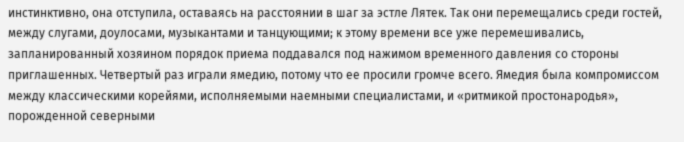инстинктивно, она отступила, оставаясь на расстоянии в шаг за эстле Лятек. Так они перемещались среди гостей, между слугами, доулосами, музыкантами и танцующими; к этому времени все уже перемешивались, запланированный хозяином порядок приема поддавался под нажимом временного давления со стороны приглашенных. Четвертый раз играли ямедию, потому что ее просили громче всего. Ямедия была компромиссом между классическими корейями, исполняемыми наемными специалистами, и «ритмикой простонародья», порожденной северными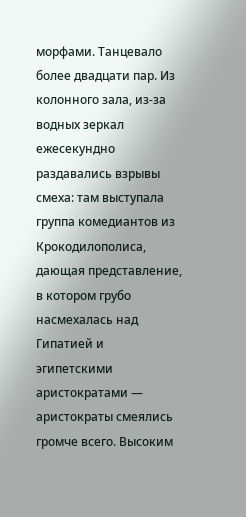морфами. Танцевало более двадцати пар. Из колонного зала, из-за водных зеркал ежесекундно раздавались взрывы смеха: там выступала группа комедиантов из Крокодилополиса, дающая представление, в котором грубо насмехалась над Гипатией и эгипетскими аристократами — аристократы смеялись громче всего. Высоким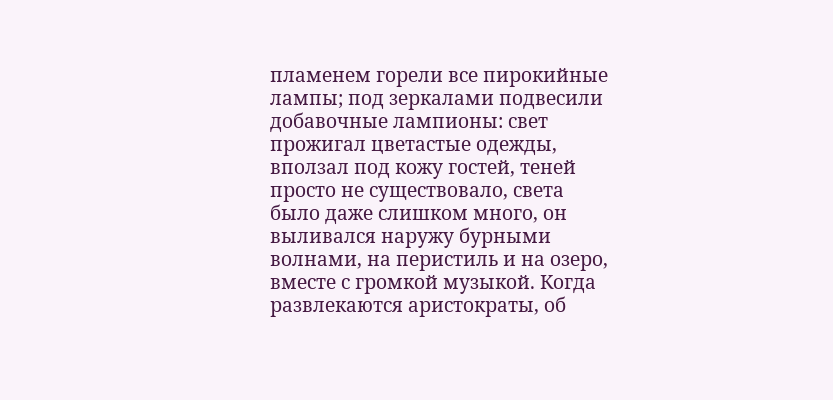пламенем горели все пирокийные лампы; под зеркалами подвесили добавочные лампионы: свет прожигал цветастые одежды, вползал под кожу гостей, теней просто не существовало, света было даже слишком много, он выливался наружу бурными волнами, на перистиль и на озеро, вместе с громкой музыкой. Когда развлекаются аристократы, об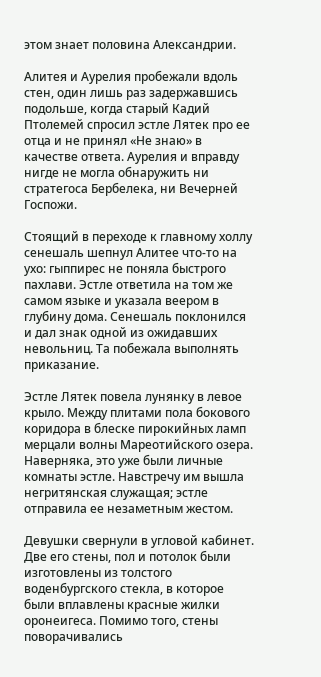этом знает половина Александрии.

Алитея и Аурелия пробежали вдоль стен, один лишь раз задержавшись подольше, когда старый Кадий Птолемей спросил эстле Лятек про ее отца и не принял «Не знаю» в качестве ответа. Аурелия и вправду нигде не могла обнаружить ни стратегоса Бербелека, ни Вечерней Госпожи.

Стоящий в переходе к главному холлу сенешаль шепнул Алитее что-то на ухо: гыппирес не поняла быстрого пахлави. Эстле ответила на том же самом языке и указала веером в глубину дома. Сенешаль поклонился и дал знак одной из ожидавших невольниц. Та побежала выполнять приказание.

Эстле Лятек повела лунянку в левое крыло. Между плитами пола бокового коридора в блеске пирокийных ламп мерцали волны Мареотийского озера. Наверняка, это уже были личные комнаты эстле. Навстречу им вышла негритянская служащая; эстле отправила ее незаметным жестом.

Девушки свернули в угловой кабинет. Две его стены, пол и потолок были изготовлены из толстого воденбургского стекла, в которое были вплавлены красные жилки оронеигеса. Помимо того, стены поворачивались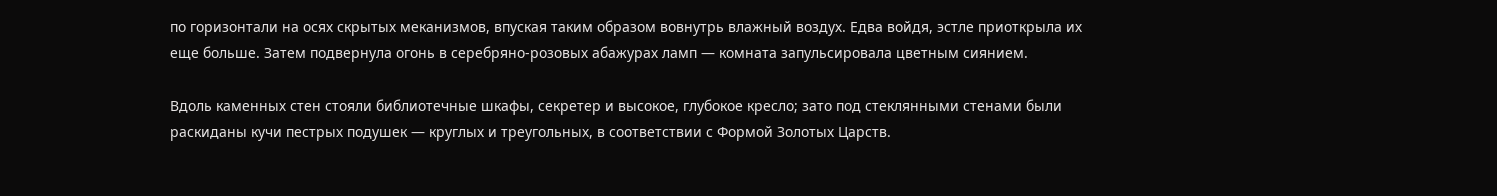по горизонтали на осях скрытых меканизмов, впуская таким образом вовнутрь влажный воздух. Едва войдя, эстле приоткрыла их еще больше. Затем подвернула огонь в серебряно-розовых абажурах ламп — комната запульсировала цветным сиянием.

Вдоль каменных стен стояли библиотечные шкафы, секретер и высокое, глубокое кресло; зато под стеклянными стенами были раскиданы кучи пестрых подушек — круглых и треугольных, в соответствии с Формой Золотых Царств.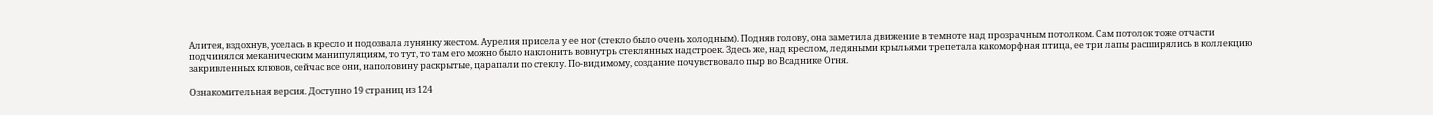Алитея, вздохнув, уселась в кресло и подозвала лунянку жестом. Аурелия присела у ее ног (стекло было очень холодным). Подняв голову, она заметила движение в темноте над прозрачным потолком. Сам потолок тоже отчасти подчинялся меканическим манипуляциям, то тут, то там его можно было наклонить вовнутрь стеклянных надстроек. Здесь же, над креслом, ледяными крыльями трепетала какоморфная птица, ее три лапы расширялись в коллекцию закривленных клювов, сейчас все они, наполовину раскрытые, царапали по стеклу. По-видимому, создание почувствовало пыр во Всаднике Огня.

Ознакомительная версия. Доступно 19 страниц из 124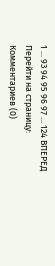1 ... 93 94 95 96 97 ... 124 ВПЕРЕД
Перейти на страницу:
Комментариев (0)